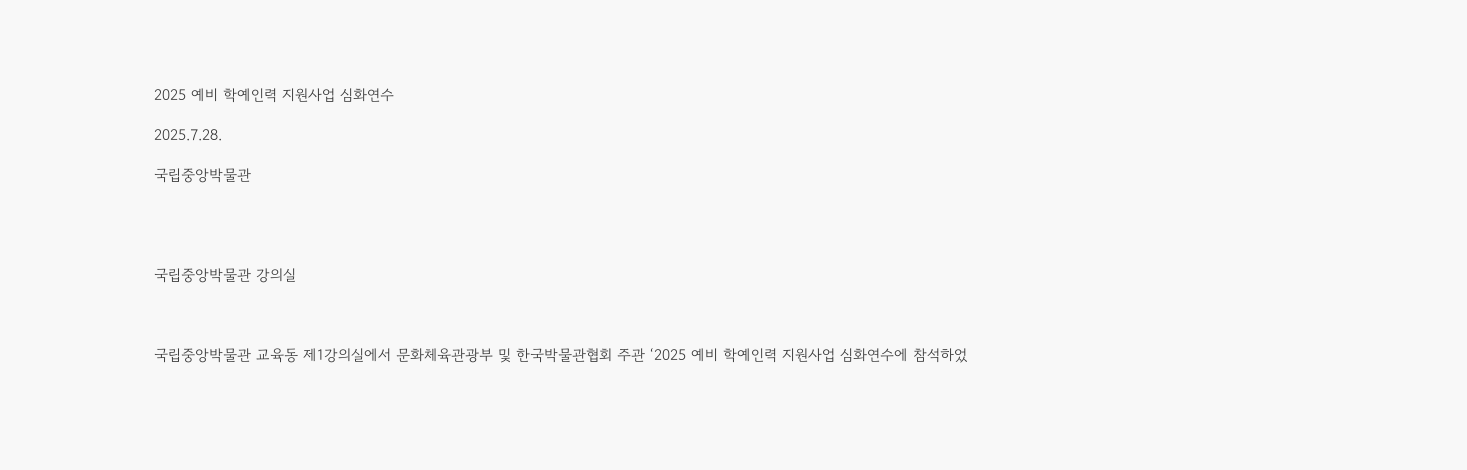2025 예비 학예인력 지원사업 심화연수

2025.7.28.

국립중앙박물관




국립중앙박물관 강의실



국립중앙박물관 교육동 제1강의실에서 문화체육관광부 및 한국박물관협회 주관 ‘2025 예비 학예인력 지원사업 심화연수에 참석하었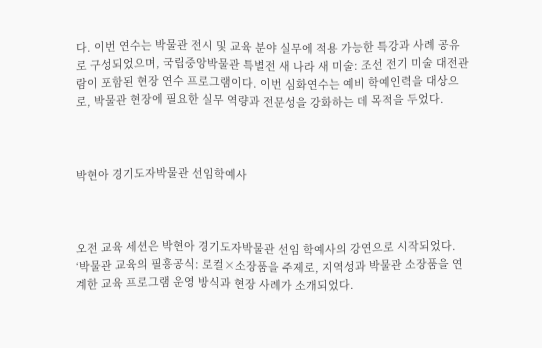다. 이번 연수는 박물관 전시 및 교육 분야 실무에 적용 가능한 특강과 사례 공유로 구성되었으며, 국립중앙박물관 특별전 새 나라 새 미술: 조선 전기 미술 대전관람이 포함된 현장 연수 프로그램이다. 이번 심화연수는 예비 학예인력을 대상으로, 박물관 현장에 필요한 실무 역량과 전문성을 강화하는 데 목적을 두었다.



박현아 경기도자박물관 선임학예사



오전 교육 세션은 박현아 경기도자박물관 선임 학예사의 강연으로 시작되었다. ‘박물관 교육의 필흥공식: 로컬×소장품을 주제로, 지역성과 박물관 소장품을 연계한 교육 프로그램 운영 방식과 현장 사례가 소개되었다.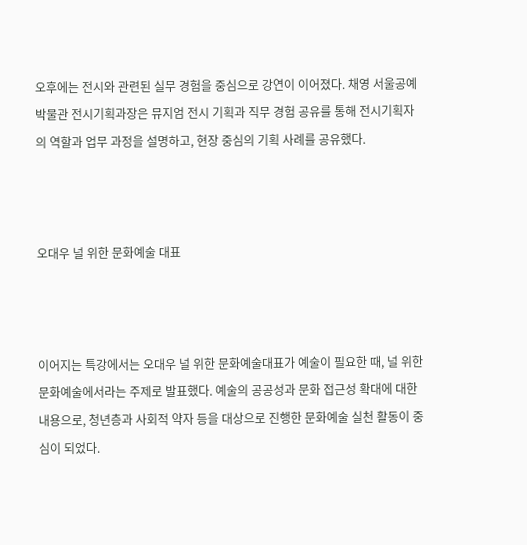오후에는 전시와 관련된 실무 경험을 중심으로 강연이 이어졌다. 채영 서울공예박물관 전시기획과장은 뮤지엄 전시 기획과 직무 경험 공유를 통해 전시기획자의 역할과 업무 과정을 설명하고, 현장 중심의 기획 사례를 공유했다.



오대우 널 위한 문화예술 대표



이어지는 특강에서는 오대우 널 위한 문화예술대표가 예술이 필요한 때, 널 위한 문화예술에서라는 주제로 발표했다. 예술의 공공성과 문화 접근성 확대에 대한 내용으로, 청년층과 사회적 약자 등을 대상으로 진행한 문화예술 실천 활동이 중심이 되었다.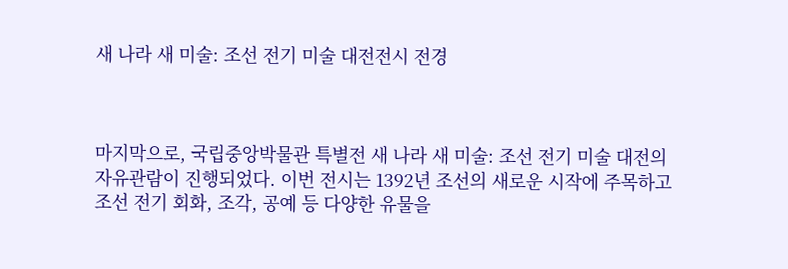새 나라 새 미술: 조선 전기 미술 대전전시 전경



마지막으로, 국립중앙박물관 특별전 새 나라 새 미술: 조선 전기 미술 대전의 자유관람이 진행되었다. 이번 전시는 1392년 조선의 새로운 시작에 주목하고 조선 전기 회화, 조각, 공예 등 다양한 유물을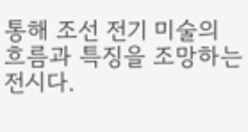통해 조선 전기 미술의 흐름과 특징을 조망하는 전시다.